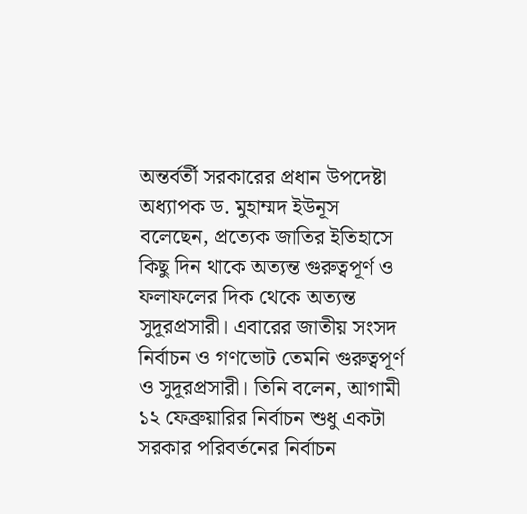অন্তর্বর্তী সরকারের প্রধান উপদেষ্টা অধ্যাপক ড. মুহাম্মদ ইউনূস বলেছেন, প্রত্যেক জাতির ইতিহাসে কিছু দিন থাকে অত্যন্ত গুরুত্বপূর্ণ ও ফলাফলের দিক থেকে অত্যন্ত সুদূরপ্রসারী। এবারের জাতীয় সংসদ নির্বাচন ও গণভোট তেমনি গুরুত্বপূর্ণ ও সুদূরপ্রসারী। তিনি বলেন, আগামী ১২ ফেব্রুয়ারির নির্বাচন শুধু একটা সরকার পরিবর্তনের নির্বাচন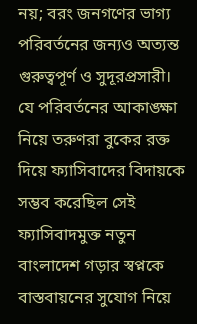নয়; বরং জনগণের ভাগ্য পরিবর্তনের জন্যও অত্যন্ত গুরুত্বপূর্ণ ও সুদূরপ্রসারী। যে পরিবর্তনের আকাঙ্ক্ষা নিয়ে তরুণরা বুকের রক্ত দিয়ে ফ্যাসিবাদের বিদায়কে সম্ভব করেছিল সেই ফ্যাসিবাদমুক্ত নতুন বাংলাদেশ গড়ার স্বপ্নকে বাস্তবায়নের সুযোগ নিয়ে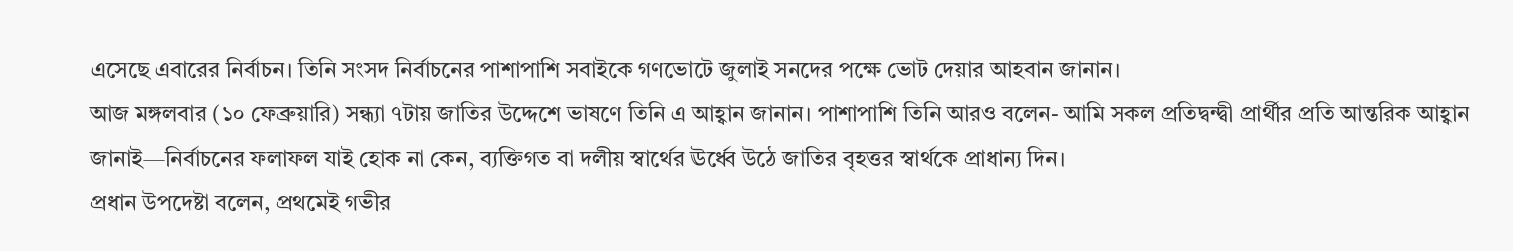এসেছে এবারের নির্বাচন। তিনি সংসদ নির্বাচনের পাশাপাশি সবাইকে গণভোটে জুলাই সনদের পক্ষে ভোট দেয়ার আহবান জানান।
আজ মঙ্গলবার (১০ ফেব্রুয়ারি) সন্ধ্যা ৭টায় জাতির উদ্দেশে ভাষণে তিনি এ আহ্বান জানান। পাশাপাশি তিনি আরও বলেন- আমি সকল প্রতিদ্বন্দ্বী প্রার্থীর প্রতি আন্তরিক আহ্বান জানাই—নির্বাচনের ফলাফল যাই হোক না কেন, ব্যক্তিগত বা দলীয় স্বার্থের ঊর্ধ্বে উঠে জাতির বৃহত্তর স্বার্থকে প্রাধান্য দিন।
প্রধান উপদেষ্টা বলেন, প্রথমেই গভীর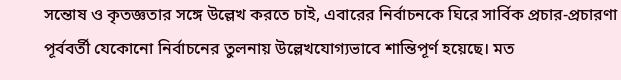সন্তোষ ও কৃতজ্ঞতার সঙ্গে উল্লেখ করতে চাই, এবারের নির্বাচনকে ঘিরে সার্বিক প্রচার-প্রচারণা পূর্ববর্তী যেকোনো নির্বাচনের তুলনায় উল্লেখযোগ্যভাবে শান্তিপূর্ণ হয়েছে। মত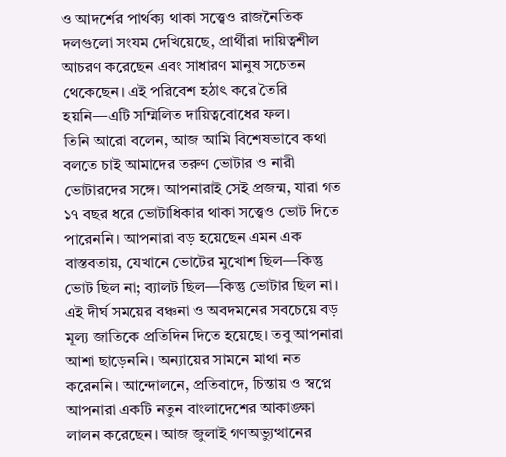ও আদর্শের পার্থক্য থাকা সত্ত্বেও রাজনৈতিক দলগুলো সংযম দেখিয়েছে, প্রার্থীরা দায়িত্বশীল আচরণ করেছেন এবং সাধারণ মানুষ সচেতন থেকেছেন। এই পরিবেশ হঠাৎ করে তৈরি হয়নি—এটি সম্মিলিত দায়িত্ববোধের ফল।
তিনি আরো বলেন, আজ আমি বিশেষভাবে কথা বলতে চাই আমাদের তরুণ ভোটার ও নারী ভোটারদের সঙ্গে। আপনারাই সেই প্রজন্ম, যারা গত ১৭ বছর ধরে ভোটাধিকার থাকা সত্ত্বেও ভোট দিতে পারেননি। আপনারা বড় হয়েছেন এমন এক বাস্তবতায়, যেখানে ভোটের মুখোশ ছিল—কিন্তু ভোট ছিল না; ব্যালট ছিল—কিন্তু ভোটার ছিল না। এই দীর্ঘ সময়ের বঞ্চনা ও অবদমনের সবচেয়ে বড় মূল্য জাতিকে প্রতিদিন দিতে হয়েছে। তবু আপনারা আশা ছাড়েননি। অন্যায়ের সামনে মাথা নত করেননি। আন্দোলনে, প্রতিবাদে, চিন্তায় ও স্বপ্নে আপনারা একটি নতুন বাংলাদেশের আকাঙ্ক্ষা লালন করেছেন। আজ জুলাই গণঅভ্যুত্থানের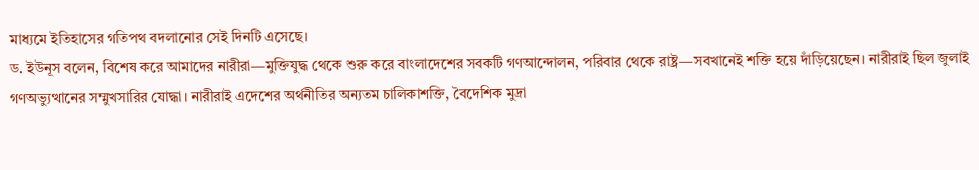মাধ্যমে ইতিহাসের গতিপথ বদলানোর সেই দিনটি এসেছে।
ড. ইউনূস বলেন, বিশেষ করে আমাদের নারীরা—মুক্তিযুদ্ধ থেকে শুরু করে বাংলাদেশের সবকটি গণআন্দোলন, পরিবার থেকে রাষ্ট্র—সবখানেই শক্তি হয়ে দাঁড়িয়েছেন। নারীরাই ছিল জুলাই গণঅভ্যুত্থানের সম্মুখসারির যোদ্ধা। নারীরাই এদেশের অর্থনীতির অন্যতম চালিকাশক্তি, বৈদেশিক মুদ্রা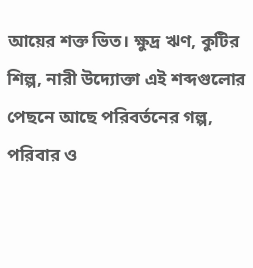আয়ের শক্ত ভিত। ক্ষুদ্র ঋণ, কুটির শিল্প, নারী উদ্যোক্তা এই শব্দগুলোর পেছনে আছে পরিবর্তনের গল্প, পরিবার ও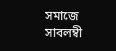সমাজে সাবলম্বী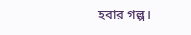হবার গল্প।